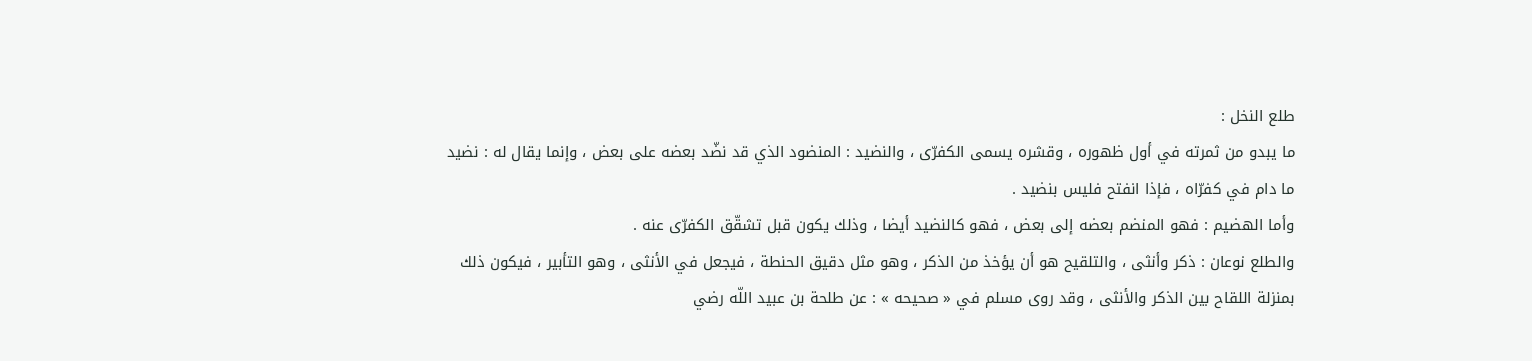طلع النخل :
ما يبدو من ثمرته في أول ظهوره ، وقشره يسمى الكفرّى ، والنضيد : المنضود الذي قد نضّد بعضه على بعض ، وإنما يقال له : نضيد ما دام في كفرّاه ، فإذا انفتح فليس بنضيد .
وأما الهضيم : فهو المنضم بعضه إلى بعض ، فهو كالنضيد أيضا ، وذلك يكون قبل تشقّق الكفرّى عنه .
والطلع نوعان : ذكر وأنثى ، والتلقيح هو أن يؤخذ من الذكر ، وهو مثل دقيق الحنطة ، فيجعل في الأنثى ، وهو التأبير ، فيكون ذلك بمنزلة اللقاح بين الذكر والأنثى ، وقد روى مسلم في « صحيحه » : عن طلحة بن عبيد اللّه رضي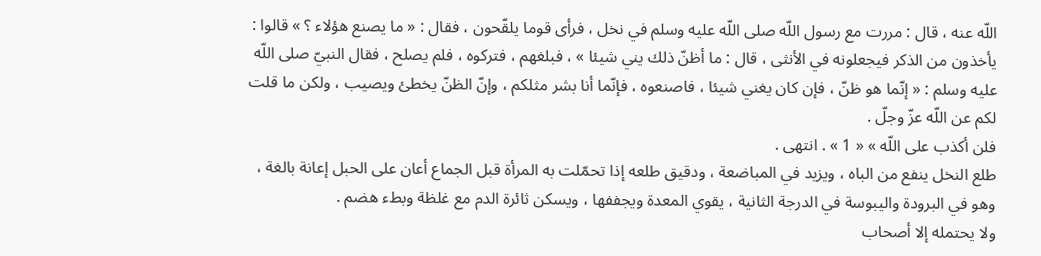اللّه عنه ، قال : مررت مع رسول اللّه صلى اللّه عليه وسلم في نخل ، فرأى قوما يلقّحون ، فقال : « ما يصنع هؤلاء ؟ » قالوا : يأخذون من الذكر فيجعلونه في الأنثى ، قال : ما أظنّ ذلك يني شيئا » ، فبلغهم ، فتركوه ، فلم يصلح ، فقال النبيّ صلى اللّه عليه وسلم : « إنّما هو ظنّ ، فإن كان يغني شيئا ، فاصنعوه ، فإنّما أنا بشر مثلكم ، وإنّ الظنّ يخطئ ويصيب ، ولكن ما قلت لكم عن اللّه عزّ وجلّ .
فلن أكذب على اللّه » « 1 » . انتهى .
طلع النخل ينفع من الباه ، ويزيد في المباضعة ، ودقيق طلعه إذا تحمّلت به المرأة قبل الجماع أعان على الحبل إعانة بالغة ، وهو في البرودة واليبوسة في الدرجة الثانية ، يقوي المعدة ويجففها ، ويسكن ثائرة الدم مع غلظة وبطء هضم .
ولا يحتمله إلا أصحاب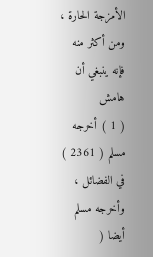الأمزجة الحارة ، ومن أكثر منه فإنه ينبغي أن
هامش
( 1 ) أخرجه مسلم ( 2361 ) في الفضائل ، وأخرجه مسلم أيضا (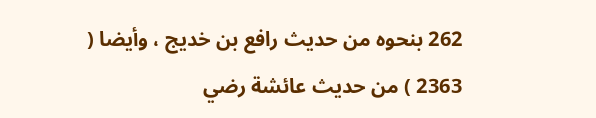262 بنحوه من حديث رافع بن خديج ، وأيضا ( 2363 ) من حديث عائشة رضي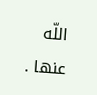اللّه عنها .